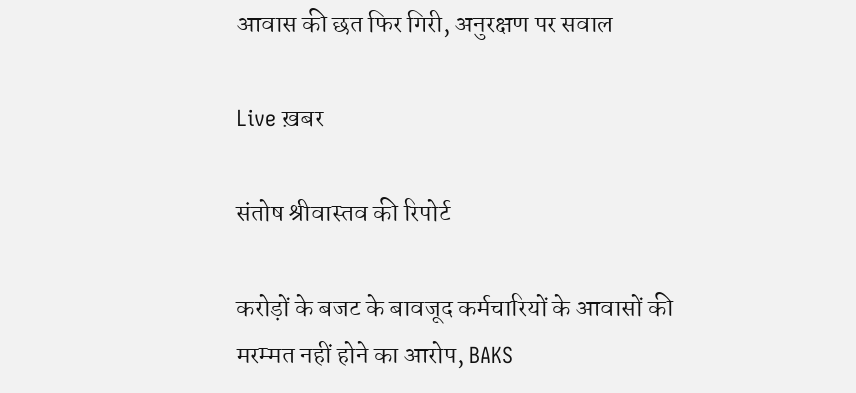आवास की छत फिर गिरी, अनुरक्षण पर सवाल

Live ख़बर

संतोष श्रीवास्तव की रिपोर्ट

करोड़ों के बजट के बावजूद कर्मचारियों के आवासों की मरम्मत नहीं होने का आरोप, BAKS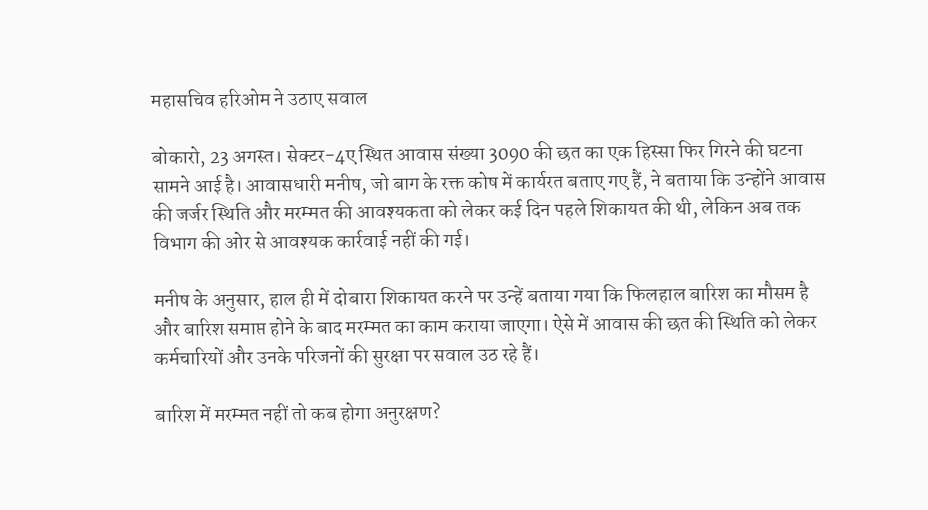महासचिव हरिओम ने उठाए सवाल

बोकारो, 23 अगस्त। सेक्टर-4ए स्थित आवास संख्या 3090 की छत का एक हिस्सा फिर गिरने की घटना सामने आई है। आवासधारी मनीष, जो बाग के रक्त कोष में कार्यरत बताए गए हैं, ने बताया कि उन्होंने आवास की जर्जर स्थिति और मरम्मत की आवश्यकता को लेकर कई दिन पहले शिकायत की थी, लेकिन अब तक विभाग की ओर से आवश्यक कार्रवाई नहीं की गई।

मनीष के अनुसार, हाल ही में दोबारा शिकायत करने पर उन्हें बताया गया कि फिलहाल बारिश का मौसम है और बारिश समाप्त होने के बाद मरम्मत का काम कराया जाएगा। ऐसे में आवास की छत की स्थिति को लेकर कर्मचारियों और उनके परिजनों की सुरक्षा पर सवाल उठ रहे हैं।

बारिश में मरम्मत नहीं तो कब होगा अनुरक्षण?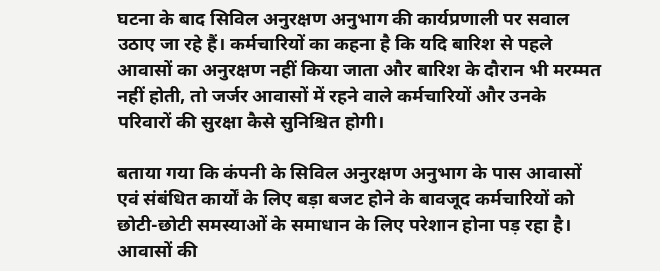घटना के बाद सिविल अनुरक्षण अनुभाग की कार्यप्रणाली पर सवाल उठाए जा रहे हैं। कर्मचारियों का कहना है कि यदि बारिश से पहले आवासों का अनुरक्षण नहीं किया जाता और बारिश के दौरान भी मरम्मत नहीं होती, तो जर्जर आवासों में रहने वाले कर्मचारियों और उनके परिवारों की सुरक्षा कैसे सुनिश्चित होगी।

बताया गया कि कंपनी के सिविल अनुरक्षण अनुभाग के पास आवासों एवं संबंधित कार्यों के लिए बड़ा बजट होने के बावजूद कर्मचारियों को छोटी-छोटी समस्याओं के समाधान के लिए परेशान होना पड़ रहा है। आवासों की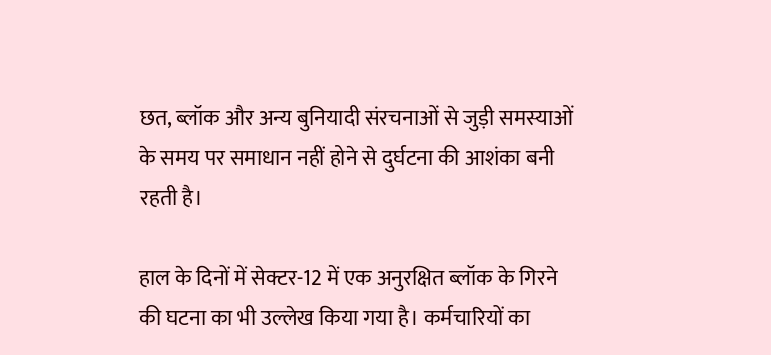छत, ब्लॉक और अन्य बुनियादी संरचनाओं से जुड़ी समस्याओं के समय पर समाधान नहीं होने से दुर्घटना की आशंका बनी रहती है।

हाल के दिनों में सेक्टर-12 में एक अनुरक्षित ब्लॉक के गिरने की घटना का भी उल्लेख किया गया है। कर्मचारियों का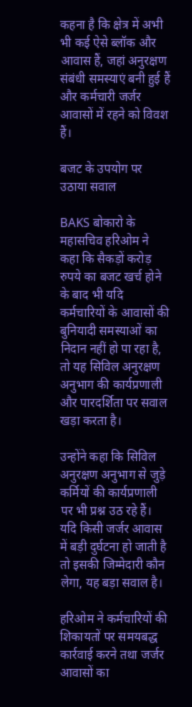कहना है कि क्षेत्र में अभी भी कई ऐसे ब्लॉक और आवास हैं, जहां अनुरक्षण संबंधी समस्याएं बनी हुई हैं और कर्मचारी जर्जर आवासों में रहने को विवश हैं।

बजट के उपयोग पर उठाया सवाल

BAKS बोकारो के महासचिव हरिओम ने कहा कि सैकड़ों करोड़ रुपये का बजट खर्च होने के बाद भी यदि कर्मचारियों के आवासों की बुनियादी समस्याओं का निदान नहीं हो पा रहा है, तो यह सिविल अनुरक्षण अनुभाग की कार्यप्रणाली और पारदर्शिता पर सवाल खड़ा करता है।

उन्होंने कहा कि सिविल अनुरक्षण अनुभाग से जुड़े कर्मियों की कार्यप्रणाली पर भी प्रश्न उठ रहे हैं। यदि किसी जर्जर आवास में बड़ी दुर्घटना हो जाती है तो इसकी जिम्मेदारी कौन लेगा, यह बड़ा सवाल है।

हरिओम ने कर्मचारियों की शिकायतों पर समयबद्ध कार्रवाई करने तथा जर्जर आवासों का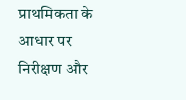प्राथमिकता के आधार पर निरीक्षण और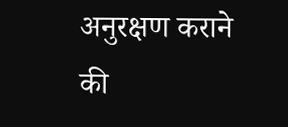अनुरक्षण कराने की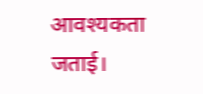आवश्यकता जताई।